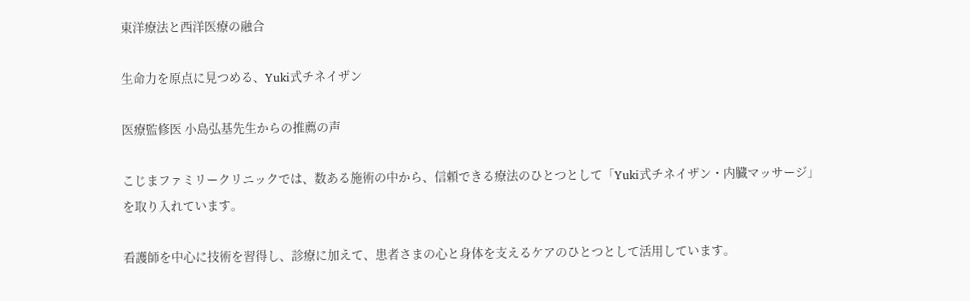東洋療法と西洋医療の融合

生命力を原点に見つめる、Yuki式チネイザン

医療監修医 小島弘基先生からの推薦の声

こじまファミリークリニックでは、数ある施術の中から、信頼できる療法のひとつとして「Yuki式チネイザン・内臓マッサージ」を取り入れています。

看護師を中心に技術を習得し、診療に加えて、患者さまの心と身体を支えるケアのひとつとして活用しています。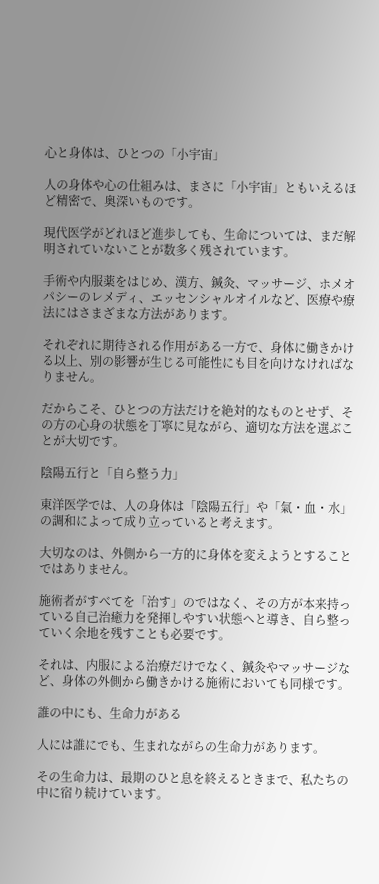心と身体は、ひとつの「小宇宙」

人の身体や心の仕組みは、まさに「小宇宙」ともいえるほど精密で、奥深いものです。

現代医学がどれほど進歩しても、生命については、まだ解明されていないことが数多く残されています。

手術や内服薬をはじめ、漢方、鍼灸、マッサージ、ホメオパシーのレメディ、エッセンシャルオイルなど、医療や療法にはさまざまな方法があります。

それぞれに期待される作用がある一方で、身体に働きかける以上、別の影響が生じる可能性にも目を向けなければなりません。

だからこそ、ひとつの方法だけを絶対的なものとせず、その方の心身の状態を丁寧に見ながら、適切な方法を選ぶことが大切です。

陰陽五行と「自ら整う力」

東洋医学では、人の身体は「陰陽五行」や「氣・血・水」の調和によって成り立っていると考えます。

大切なのは、外側から一方的に身体を変えようとすることではありません。

施術者がすべてを「治す」のではなく、その方が本来持っている自己治癒力を発揮しやすい状態へと導き、自ら整っていく余地を残すことも必要です。

それは、内服による治療だけでなく、鍼灸やマッサージなど、身体の外側から働きかける施術においても同様です。

誰の中にも、生命力がある

人には誰にでも、生まれながらの生命力があります。

その生命力は、最期のひと息を終えるときまで、私たちの中に宿り続けています。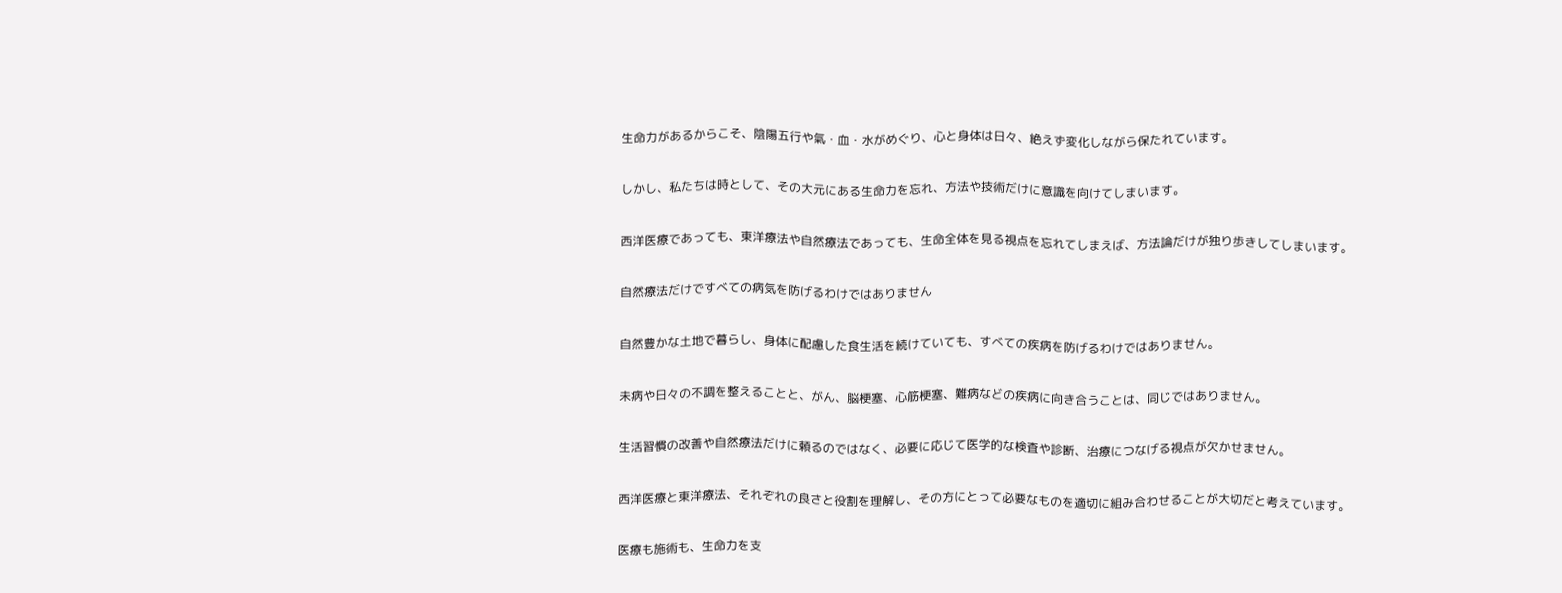生命力があるからこそ、陰陽五行や氣・血・水がめぐり、心と身体は日々、絶えず変化しながら保たれています。

しかし、私たちは時として、その大元にある生命力を忘れ、方法や技術だけに意識を向けてしまいます。

西洋医療であっても、東洋療法や自然療法であっても、生命全体を見る視点を忘れてしまえば、方法論だけが独り歩きしてしまいます。

自然療法だけですべての病気を防げるわけではありません

自然豊かな土地で暮らし、身体に配慮した食生活を続けていても、すべての疾病を防げるわけではありません。

未病や日々の不調を整えることと、がん、脳梗塞、心筋梗塞、難病などの疾病に向き合うことは、同じではありません。

生活習慣の改善や自然療法だけに頼るのではなく、必要に応じて医学的な検査や診断、治療につなげる視点が欠かせません。

西洋医療と東洋療法、それぞれの良さと役割を理解し、その方にとって必要なものを適切に組み合わせることが大切だと考えています。

医療も施術も、生命力を支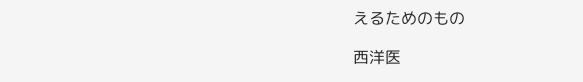えるためのもの

西洋医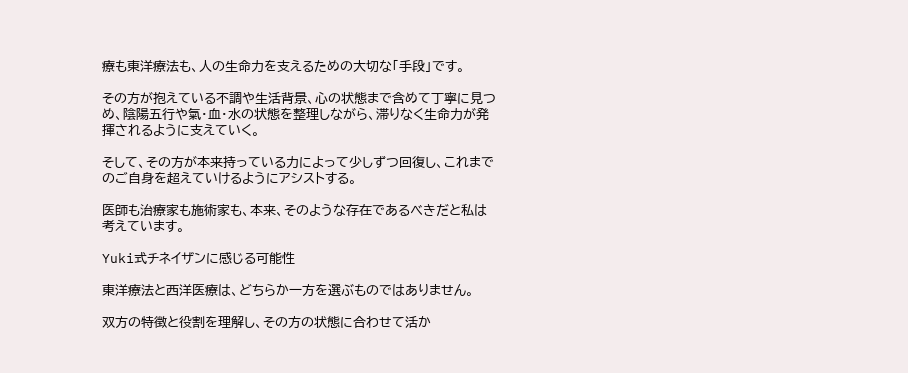療も東洋療法も、人の生命力を支えるための大切な「手段」です。

その方が抱えている不調や生活背景、心の状態まで含めて丁寧に見つめ、陰陽五行や氣・血・水の状態を整理しながら、滞りなく生命力が発揮されるように支えていく。

そして、その方が本来持っている力によって少しずつ回復し、これまでのご自身を超えていけるようにアシストする。

医師も治療家も施術家も、本来、そのような存在であるべきだと私は考えています。

Yuki式チネイザンに感じる可能性

東洋療法と西洋医療は、どちらか一方を選ぶものではありません。

双方の特徴と役割を理解し、その方の状態に合わせて活か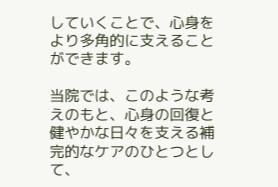していくことで、心身をより多角的に支えることができます。

当院では、このような考えのもと、心身の回復と健やかな日々を支える補完的なケアのひとつとして、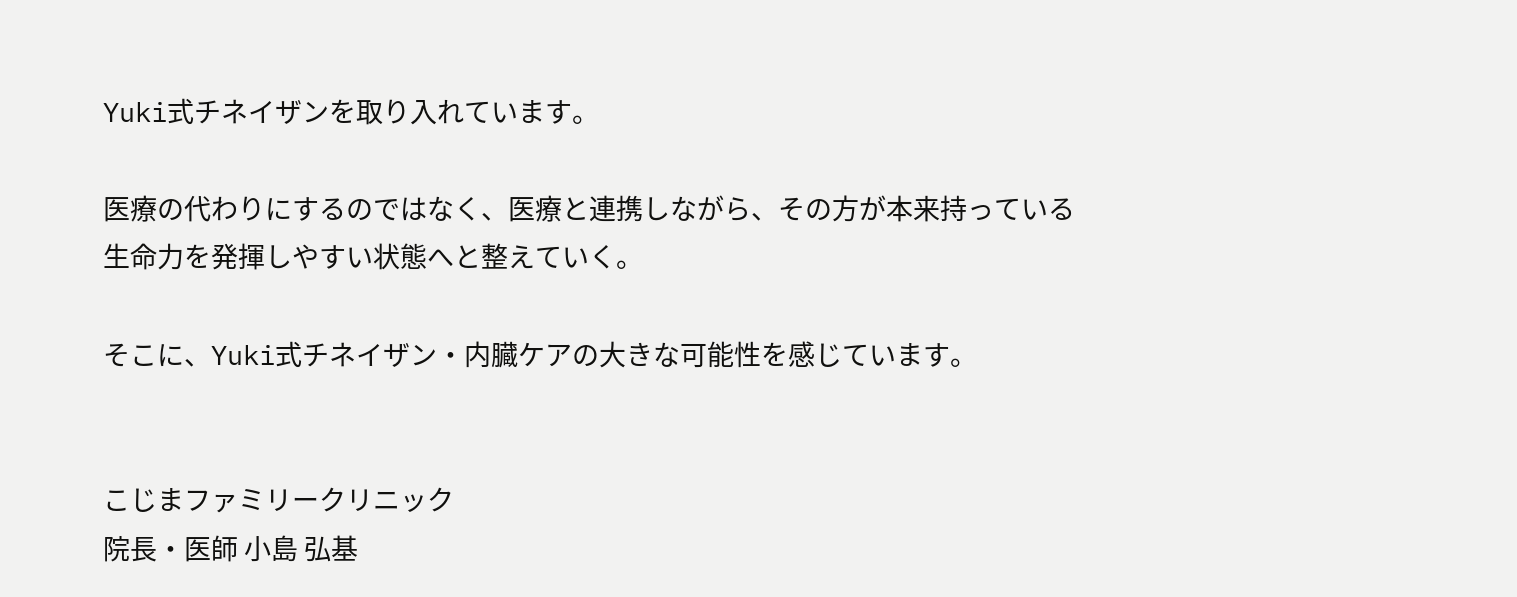Yuki式チネイザンを取り入れています。

医療の代わりにするのではなく、医療と連携しながら、その方が本来持っている生命力を発揮しやすい状態へと整えていく。

そこに、Yuki式チネイザン・内臓ケアの大きな可能性を感じています。


こじまファミリークリニック
院長・医師 小島 弘基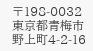〒198-0032
東京都青梅市野上町4-2-16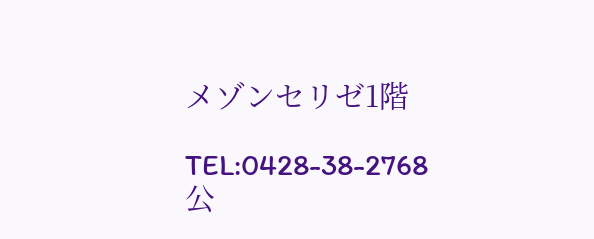メゾンセリゼ1階

TEL:0428-38-2768
公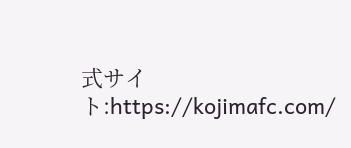式サイト:https://kojimafc.com/